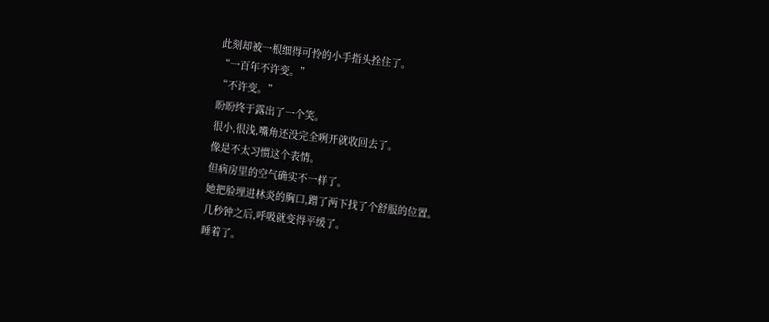此刻却被一根细得可怜的小手指头拴住了。
“一百年不许变。”
“不许变。”
盼盼终于露出了一个笑。
很小,很浅,嘴角还没完全咧开就收回去了。
像是不太习惯这个表情。
但病房里的空气确实不一样了。
她把脸埋进林炎的胸口,蹭了两下找了个舒服的位置。
几秒钟之后,呼吸就变得平缓了。
睡着了。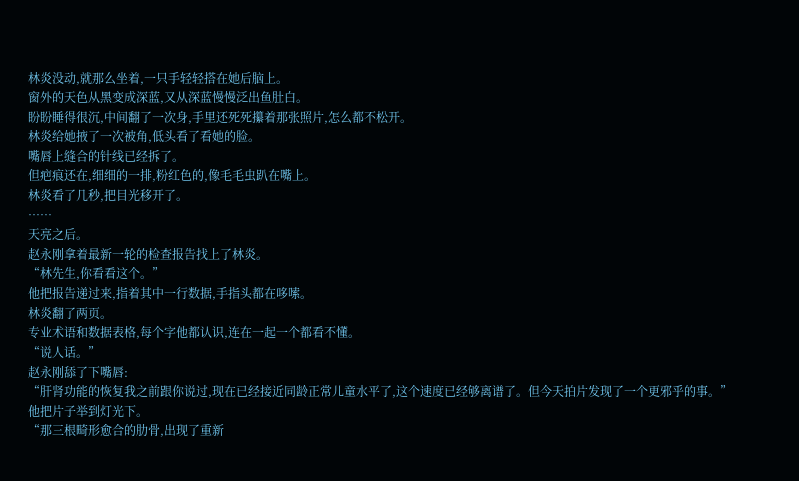林炎没动,就那么坐着,一只手轻轻搭在她后脑上。
窗外的天色从黑变成深蓝,又从深蓝慢慢泛出鱼肚白。
盼盼睡得很沉,中间翻了一次身,手里还死死攥着那张照片,怎么都不松开。
林炎给她掖了一次被角,低头看了看她的脸。
嘴唇上缝合的针线已经拆了。
但疤痕还在,细细的一排,粉红色的,像毛毛虫趴在嘴上。
林炎看了几秒,把目光移开了。
……
天亮之后。
赵永刚拿着最新一轮的检查报告找上了林炎。
“林先生,你看看这个。”
他把报告递过来,指着其中一行数据,手指头都在哆嗦。
林炎翻了两页。
专业术语和数据表格,每个字他都认识,连在一起一个都看不懂。
“说人话。”
赵永刚舔了下嘴唇:
“肝肾功能的恢复我之前跟你说过,现在已经接近同龄正常儿童水平了,这个速度已经够离谱了。但今天拍片发现了一个更邪乎的事。”
他把片子举到灯光下。
“那三根畸形愈合的肋骨,出现了重新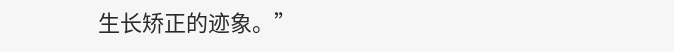生长矫正的迹象。”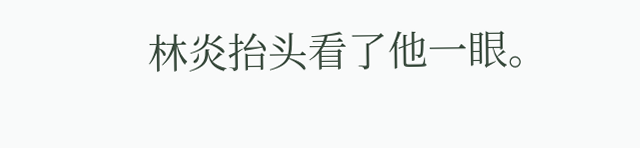林炎抬头看了他一眼。